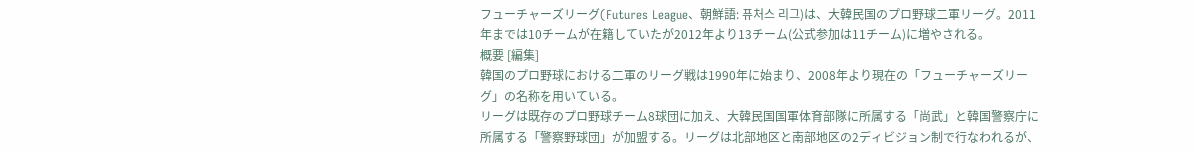フューチャーズリーグ(Futures League、朝鮮語: 퓨처스 리그)は、大韓民国のプロ野球二軍リーグ。2011年までは10チームが在籍していたが2012年より13チーム(公式参加は11チーム)に増やされる。
概要 [編集]
韓国のプロ野球における二軍のリーグ戦は1990年に始まり、2008年より現在の「フューチャーズリーグ」の名称を用いている。
リーグは既存のプロ野球チーム8球団に加え、大韓民国国軍体育部隊に所属する「尚武」と韓国警察庁に所属する「警察野球団」が加盟する。リーグは北部地区と南部地区の2ディビジョン制で行なわれるが、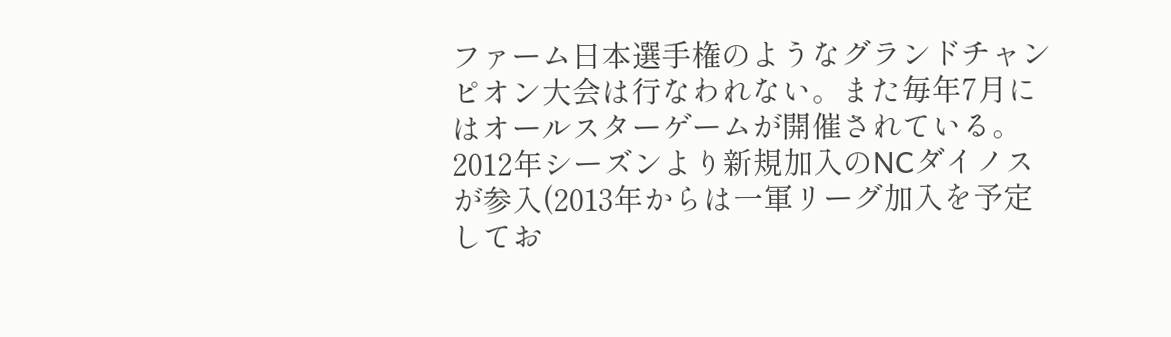ファーム日本選手権のようなグランドチャンピオン大会は行なわれない。また毎年7月にはオールスターゲームが開催されている。
2012年シーズンより新規加入のNCダイノスが参入(2013年からは一軍リーグ加入を予定してお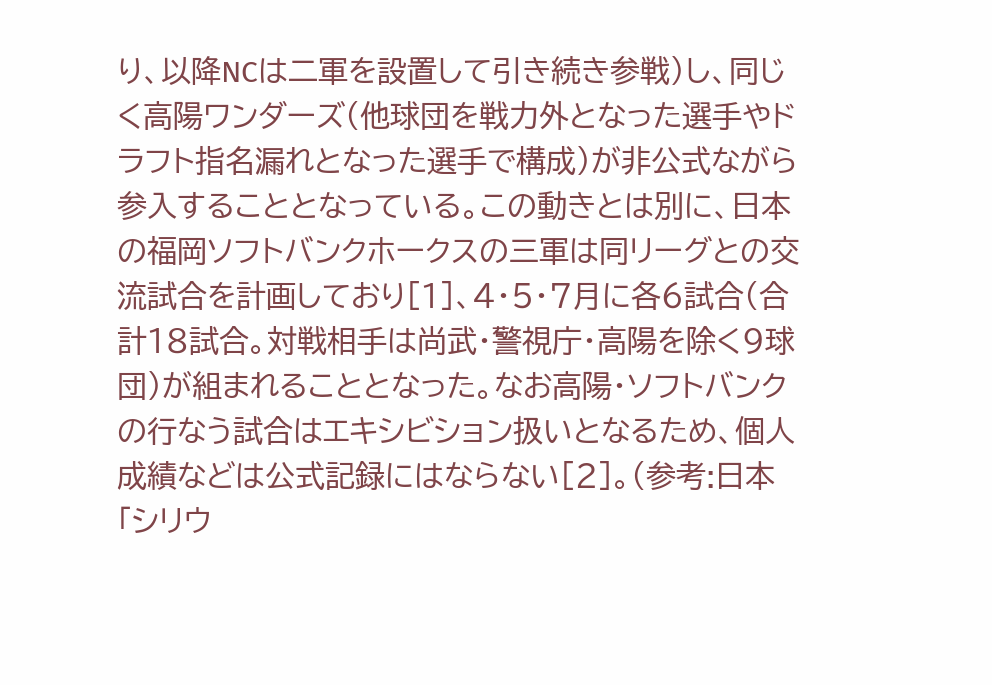り、以降NCは二軍を設置して引き続き参戦)し、同じく高陽ワンダーズ(他球団を戦力外となった選手やドラフト指名漏れとなった選手で構成)が非公式ながら参入することとなっている。この動きとは別に、日本の福岡ソフトバンクホークスの三軍は同リーグとの交流試合を計画しており[1]、4・5・7月に各6試合(合計18試合。対戦相手は尚武・警視庁・高陽を除く9球団)が組まれることとなった。なお高陽・ソフトバンクの行なう試合はエキシビション扱いとなるため、個人成績などは公式記録にはならない[2]。(参考:日本「シリウ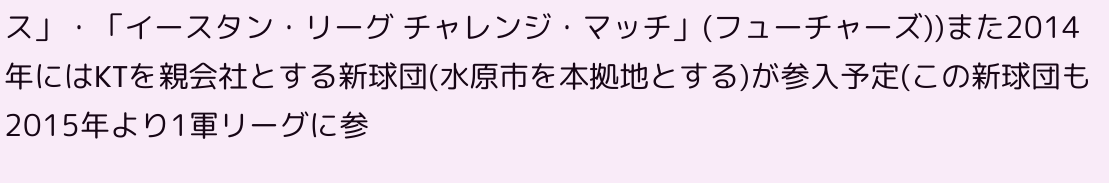ス」・「イースタン・リーグ チャレンジ・マッチ」(フューチャーズ))また2014年にはKTを親会社とする新球団(水原市を本拠地とする)が参入予定(この新球団も2015年より1軍リーグに参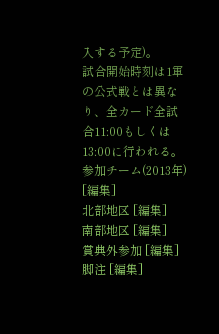入する予定)。
試合開始時刻は1軍の公式戦とは異なり、全カード全試合11:00もしくは13:00に行われる。
参加チーム(2013年) [編集]
北部地区 [編集]
南部地区 [編集]
賞典外参加 [編集]
脚注 [編集]